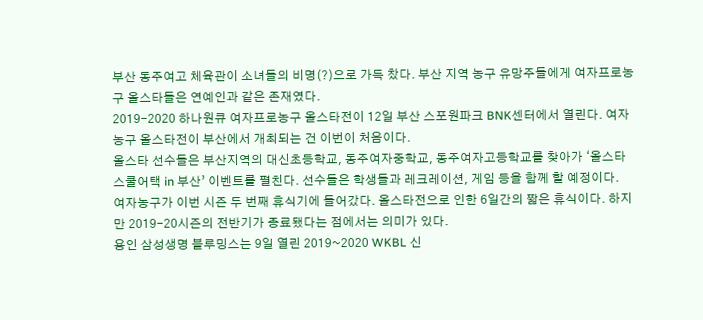부산 동주여고 체육관이 소녀들의 비명(?)으로 가득 찼다. 부산 지역 농구 유망주들에게 여자프로농구 올스타들은 연예인과 같은 존재였다.
2019-2020 하나원큐 여자프로농구 올스타전이 12일 부산 스포원파크 BNK센터에서 열린다. 여자농구 올스타전이 부산에서 개최되는 건 이번이 처음이다.
올스타 선수들은 부산지역의 대신초등학교, 동주여자중학교, 동주여자고등학교를 찾아가 ‘올스타 스쿨어택 in 부산’ 이벤트를 펼친다. 선수들은 학생들과 레크레이션, 게임 등을 함께 할 예정이다.
여자농구가 이번 시즌 두 번째 휴식기에 들어갔다. 올스타전으로 인한 6일간의 짧은 휴식이다. 하지만 2019-20시즌의 전반기가 종료됐다는 점에서는 의미가 있다.
용인 삼성생명 블루밍스는 9일 열린 2019~2020 WKBL 신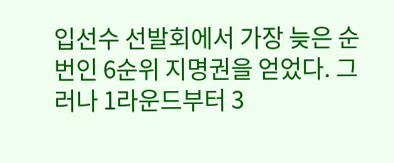입선수 선발회에서 가장 늦은 순번인 6순위 지명권을 얻었다. 그러나 1라운드부터 3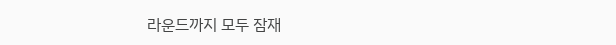라운드까지 모두 잠재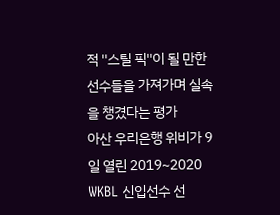적 ''스틸 픽''이 될 만한 선수들을 가져가며 실속을 챙겼다는 평가
아산 우리은행 위비가 9일 열린 2019~2020 WKBL 신입선수 선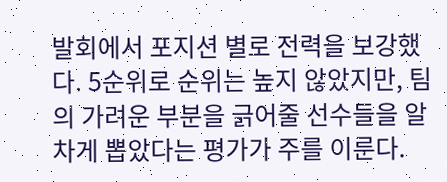발회에서 포지션 별로 전력을 보강했다. 5순위로 순위는 높지 않았지만, 팀의 가려운 부분을 긁어줄 선수들을 알차게 뽑았다는 평가가 주를 이룬다.